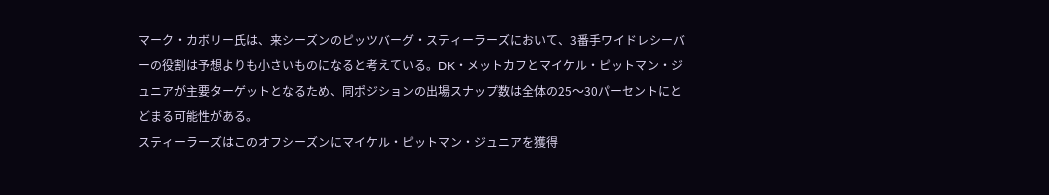マーク・カボリー氏は、来シーズンのピッツバーグ・スティーラーズにおいて、3番手ワイドレシーバーの役割は予想よりも小さいものになると考えている。DK・メットカフとマイケル・ピットマン・ジュニアが主要ターゲットとなるため、同ポジションの出場スナップ数は全体の25〜30パーセントにとどまる可能性がある。
スティーラーズはこのオフシーズンにマイケル・ピットマン・ジュニアを獲得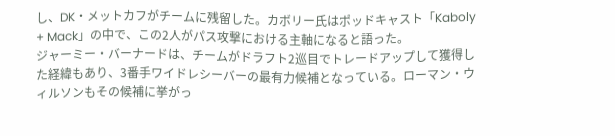し、DK・メットカフがチームに残留した。カボリー氏はポッドキャスト「Kaboly + Mack」の中で、この2人がパス攻撃における主軸になると語った。
ジャーミー・バーナードは、チームがドラフト2巡目でトレードアップして獲得した経緯もあり、3番手ワイドレシーバーの最有力候補となっている。ローマン・ウィルソンもその候補に挙がっ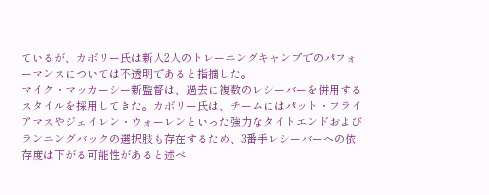ているが、カボリー氏は新人2人のトレーニングキャンプでのパフォーマンスについては不透明であると指摘した。
マイク・マッカーシー新監督は、過去に複数のレシーバーを併用するスタイルを採用してきた。カボリー氏は、チームにはパット・フライアマスやジェイレン・ウォーレンといった強力なタイトエンドおよびランニングバックの選択肢も存在するため、3番手レシーバーへの依存度は下がる可能性があると述べ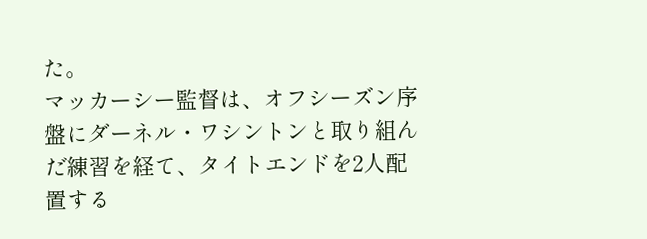た。
マッカーシー監督は、オフシーズン序盤にダーネル・ワシントンと取り組んだ練習を経て、タイトエンドを2人配置する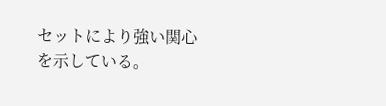セットにより強い関心を示している。